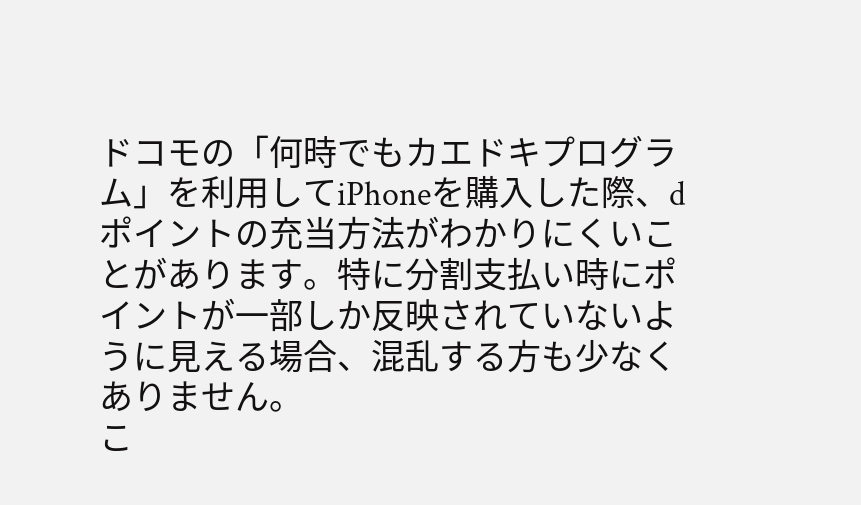ドコモの「何時でもカエドキプログラム」を利用してiPhoneを購入した際、dポイントの充当方法がわかりにくいことがあります。特に分割支払い時にポイントが一部しか反映されていないように見える場合、混乱する方も少なくありません。
こ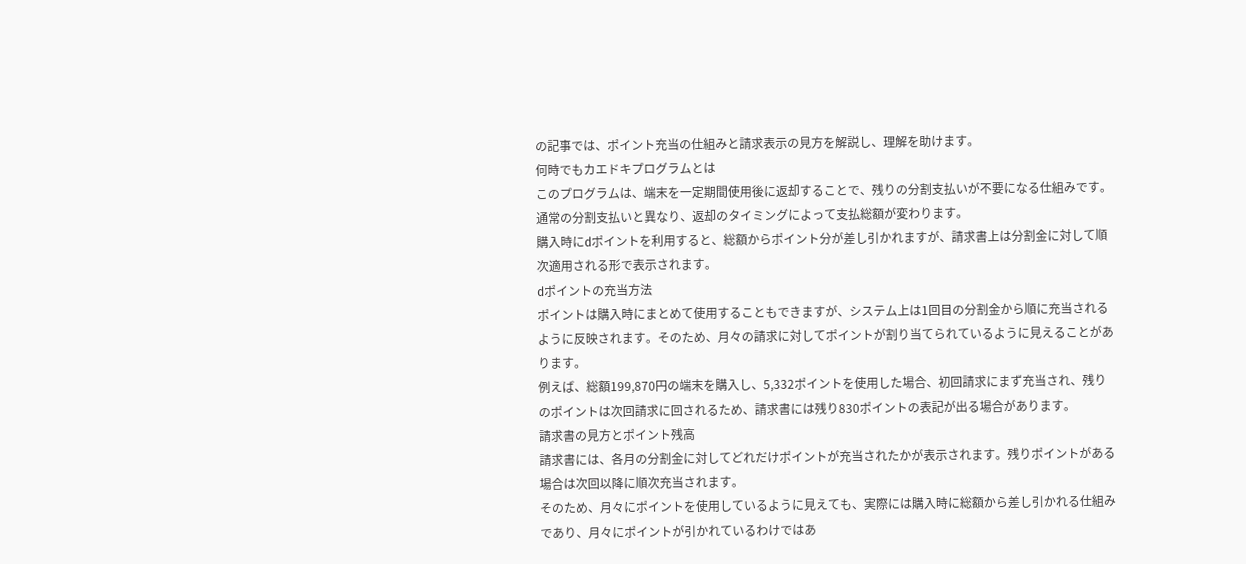の記事では、ポイント充当の仕組みと請求表示の見方を解説し、理解を助けます。
何時でもカエドキプログラムとは
このプログラムは、端末を一定期間使用後に返却することで、残りの分割支払いが不要になる仕組みです。通常の分割支払いと異なり、返却のタイミングによって支払総額が変わります。
購入時にdポイントを利用すると、総額からポイント分が差し引かれますが、請求書上は分割金に対して順次適用される形で表示されます。
dポイントの充当方法
ポイントは購入時にまとめて使用することもできますが、システム上は1回目の分割金から順に充当されるように反映されます。そのため、月々の請求に対してポイントが割り当てられているように見えることがあります。
例えば、総額199,870円の端末を購入し、5,332ポイントを使用した場合、初回請求にまず充当され、残りのポイントは次回請求に回されるため、請求書には残り830ポイントの表記が出る場合があります。
請求書の見方とポイント残高
請求書には、各月の分割金に対してどれだけポイントが充当されたかが表示されます。残りポイントがある場合は次回以降に順次充当されます。
そのため、月々にポイントを使用しているように見えても、実際には購入時に総額から差し引かれる仕組みであり、月々にポイントが引かれているわけではあ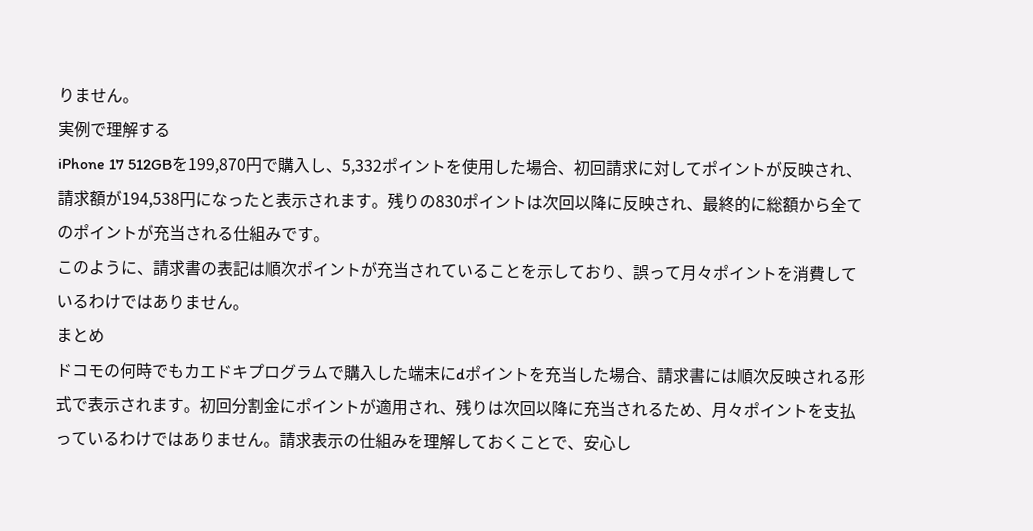りません。
実例で理解する
iPhone 17 512GBを199,870円で購入し、5,332ポイントを使用した場合、初回請求に対してポイントが反映され、請求額が194,538円になったと表示されます。残りの830ポイントは次回以降に反映され、最終的に総額から全てのポイントが充当される仕組みです。
このように、請求書の表記は順次ポイントが充当されていることを示しており、誤って月々ポイントを消費しているわけではありません。
まとめ
ドコモの何時でもカエドキプログラムで購入した端末にdポイントを充当した場合、請求書には順次反映される形式で表示されます。初回分割金にポイントが適用され、残りは次回以降に充当されるため、月々ポイントを支払っているわけではありません。請求表示の仕組みを理解しておくことで、安心し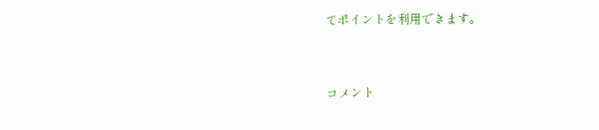てポイントを利用できます。


コメント